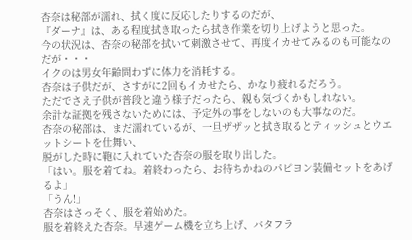杏奈は秘部が濡れ、拭く度に反応したりするのだが、
『ダーナ』は、ある程度拭き取ったら拭き作業を切り上げようと思った。
今の状況は、杏奈の秘部を拭いて刺激させて、再度イカせてみるのも可能なのだが・・・
イクのは男女年齢問わずに体力を消耗する。
杏奈は子供だが、さすがに2回もイカせたら、かなり疲れるだろう。
ただでさえ子供が普段と違う様子だったら、親も気づくかもしれない。
余計な証拠を残さないためには、予定外の事をしないのも大事なのだ。
杏奈の秘部は、まだ濡れているが、一旦ザザッと拭き取るとティッシュとウエットシートを仕舞い、
脱がした時に鞄に入れていた杏奈の服を取り出した。
「はい。服を着てね。着終わったら、お待ちかねのパピヨン装備セットをあげるよ」
「うん!」
杏奈はさっそく、服を着始めた。
服を着終えた杏奈。早速ゲーム機を立ち上げ、バタフラ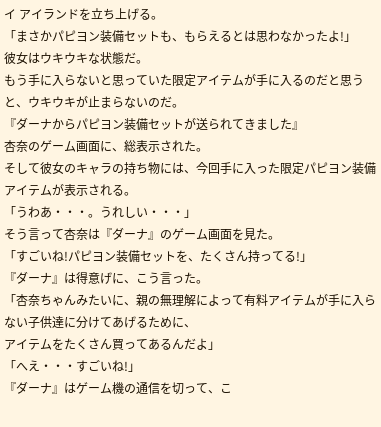イ アイランドを立ち上げる。
「まさかパピヨン装備セットも、もらえるとは思わなかったよ!」
彼女はウキウキな状態だ。
もう手に入らないと思っていた限定アイテムが手に入るのだと思うと、ウキウキが止まらないのだ。
『ダーナからパピヨン装備セットが送られてきました』
杏奈のゲーム画面に、総表示された。
そして彼女のキャラの持ち物には、今回手に入った限定パピヨン装備アイテムが表示される。
「うわあ・・・。うれしい・・・」
そう言って杏奈は『ダーナ』のゲーム画面を見た。
「すごいね!パピヨン装備セットを、たくさん持ってる!」
『ダーナ』は得意げに、こう言った。
「杏奈ちゃんみたいに、親の無理解によって有料アイテムが手に入らない子供達に分けてあげるために、
アイテムをたくさん買ってあるんだよ」
「へえ・・・すごいね!」
『ダーナ』はゲーム機の通信を切って、こ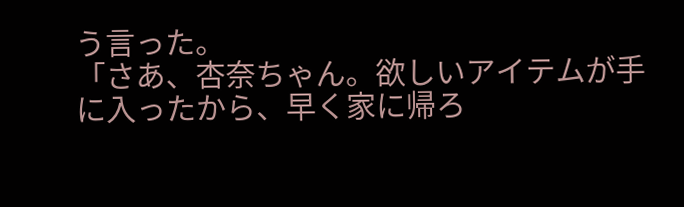う言った。
「さあ、杏奈ちゃん。欲しいアイテムが手に入ったから、早く家に帰ろ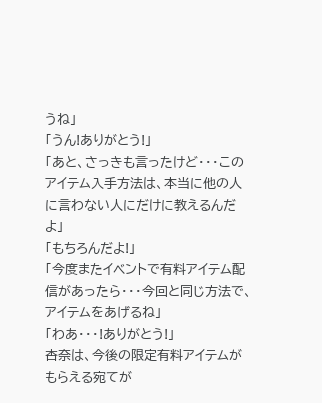うね」
「うん!ありがとう!」
「あと、さっきも言ったけど・・・このアイテム入手方法は、本当に他の人に言わない人にだけに教えるんだよ」
「もちろんだよ!」
「今度またイベントで有料アイテム配信があったら・・・今回と同じ方法で、アイテムをあげるね」
「わあ・・・!ありがとう!」
杏奈は、今後の限定有料アイテムがもらえる宛てが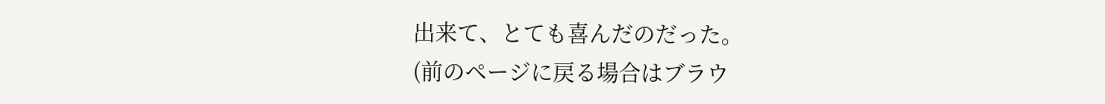出来て、とても喜んだのだった。
(前のページに戻る場合はブラウ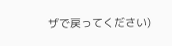ザで戻ってください)